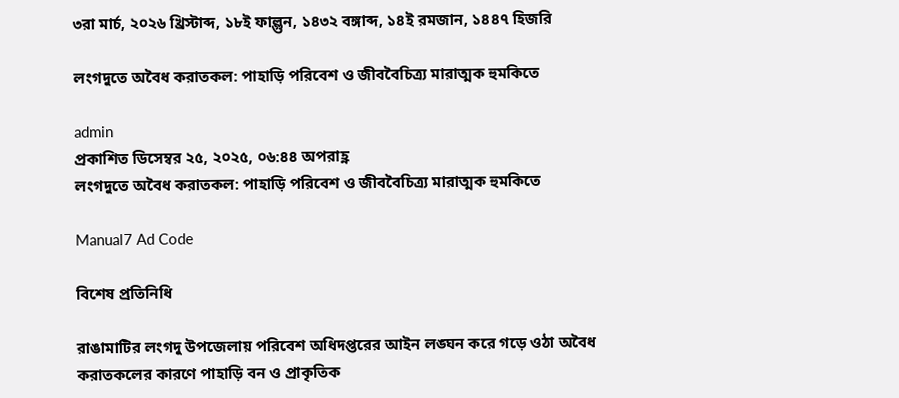৩রা মার্চ, ২০২৬ খ্রিস্টাব্দ, ১৮ই ফাল্গুন, ১৪৩২ বঙ্গাব্দ, ১৪ই রমজান, ১৪৪৭ হিজরি

লংগদুতে অবৈধ করাতকল: পাহাড়ি পরিবেশ ও জীববৈচিত্র্য মারাত্মক হুমকিতে

admin
প্রকাশিত ডিসেম্বর ২৫, ২০২৫, ০৬:৪৪ অপরাহ্ণ
লংগদুতে অবৈধ করাতকল: পাহাড়ি পরিবেশ ও জীববৈচিত্র্য মারাত্মক হুমকিতে

Manual7 Ad Code

বিশেষ প্রতিনিধি

রাঙামাটির লংগদু উপজেলায় পরিবেশ অধিদপ্তরের আইন লঙ্ঘন করে গড়ে ওঠা অবৈধ করাতকলের কারণে পাহাড়ি বন ও প্রাকৃতিক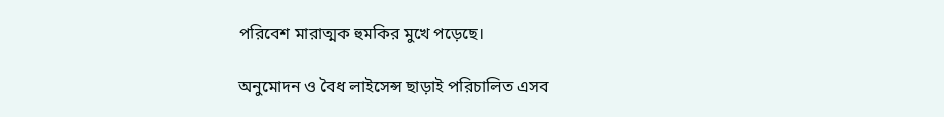পরিবেশ মারাত্মক হুমকির মুখে পড়েছে।

অনুমোদন ও বৈধ লাইসেন্স ছাড়াই পরিচালিত এসব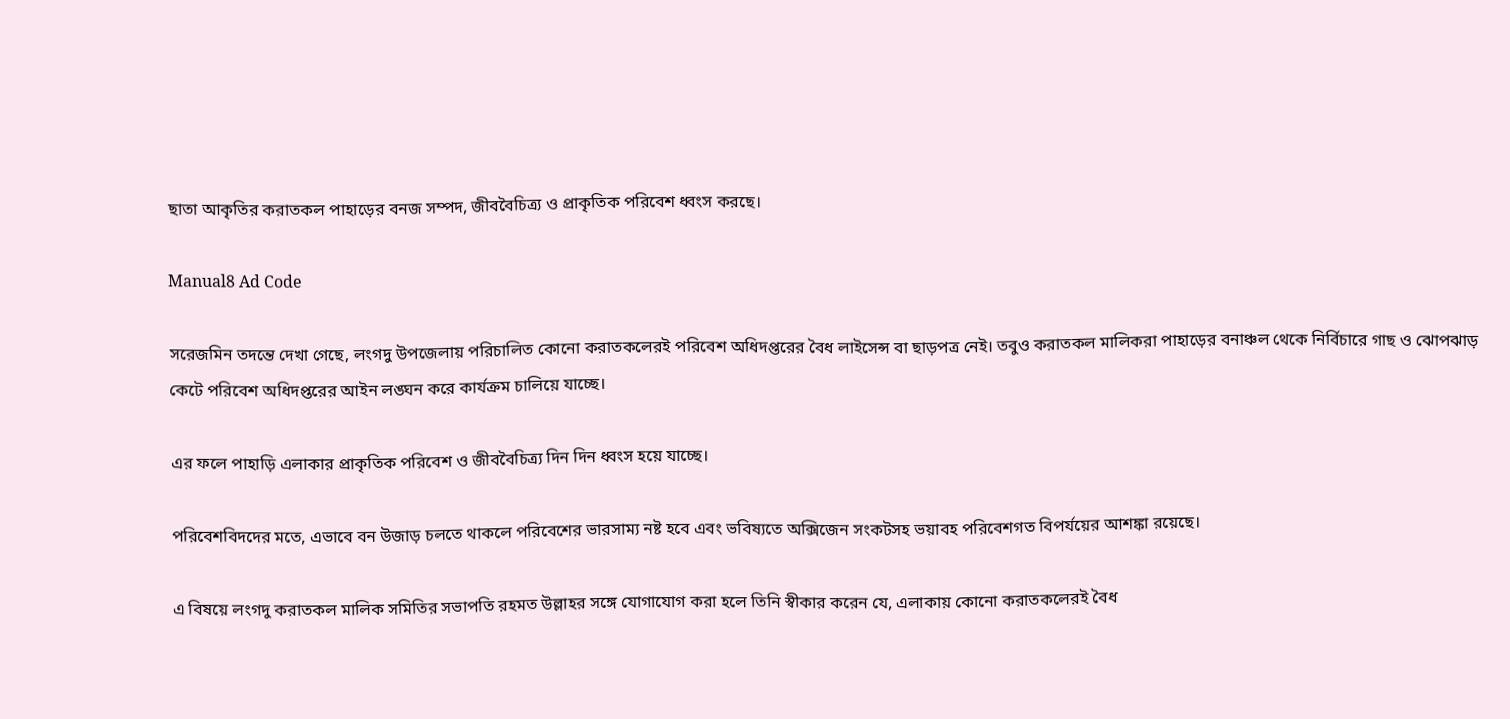ছাতা আকৃতির করাতকল পাহাড়ের বনজ সম্পদ, জীববৈচিত্র্য ও প্রাকৃতিক পরিবেশ ধ্বংস করছে।

Manual8 Ad Code

সরেজমিন তদন্তে দেখা গেছে, লংগদু উপজেলায় পরিচালিত কোনো করাতকলেরই পরিবেশ অধিদপ্তরের বৈধ লাইসেন্স বা ছাড়পত্র নেই। তবুও করাতকল মালিকরা পাহাড়ের বনাঞ্চল থেকে নির্বিচারে গাছ ও ঝোপঝাড় কেটে পরিবেশ অধিদপ্তরের আইন লঙ্ঘন করে কার্যক্রম চালিয়ে যাচ্ছে।

এর ফলে পাহাড়ি এলাকার প্রাকৃতিক পরিবেশ ও জীববৈচিত্র্য দিন দিন ধ্বংস হয়ে যাচ্ছে।

পরিবেশবিদদের মতে, এভাবে বন উজাড় চলতে থাকলে পরিবেশের ভারসাম্য নষ্ট হবে এবং ভবিষ্যতে অক্সিজেন সংকটসহ ভয়াবহ পরিবেশগত বিপর্যয়ের আশঙ্কা রয়েছে।

এ বিষয়ে লংগদু করাতকল মালিক সমিতির সভাপতি রহমত উল্লাহর সঙ্গে যোগাযোগ করা হলে তিনি স্বীকার করেন যে, এলাকায় কোনো করাতকলেরই বৈধ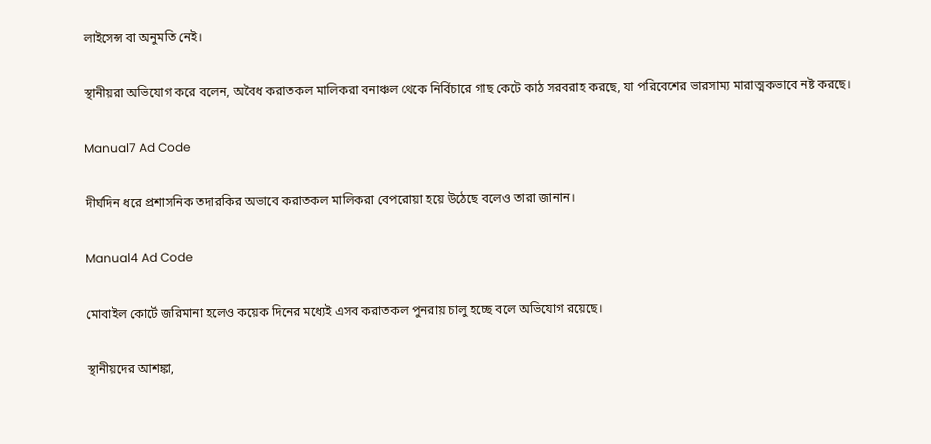লাইসেন্স বা অনুমতি নেই।

স্থানীয়রা অভিযোগ করে বলেন, অবৈধ করাতকল মালিকরা বনাঞ্চল থেকে নির্বিচারে গাছ কেটে কাঠ সরবরাহ করছে, যা পরিবেশের ভারসাম্য মারাত্মকভাবে নষ্ট করছে।

Manual7 Ad Code

দীর্ঘদিন ধরে প্রশাসনিক তদারকির অভাবে করাতকল মালিকরা বেপরোয়া হয়ে উঠেছে বলেও তারা জানান।

Manual4 Ad Code

মোবাইল কোর্টে জরিমানা হলেও কয়েক দিনের মধ্যেই এসব করাতকল পুনরায় চালু হচ্ছে বলে অভিযোগ রয়েছে।

স্থানীয়দের আশঙ্কা,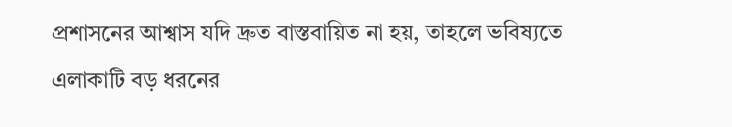প্রশাসনের আশ্বাস যদি দ্রুত বাস্তবায়িত না হয়, তাহলে ভবিষ্যতে এলাকাটি বড় ধরনের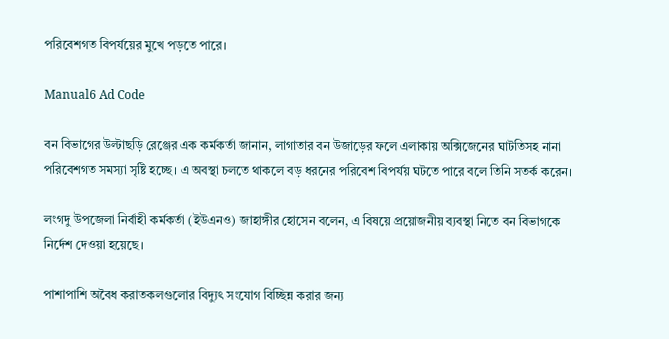পরিবেশগত বিপর্যয়ের মুখে পড়তে পারে।

Manual6 Ad Code

বন বিভাগের উল্টাছড়ি রেঞ্জের এক কর্মকর্তা জানান, লাগাতার বন উজাড়ের ফলে এলাকায় অক্সিজেনের ঘাটতিসহ নানা পরিবেশগত সমস্যা সৃষ্টি হচ্ছে। এ অবস্থা চলতে থাকলে বড় ধরনের পরিবেশ বিপর্যয় ঘটতে পারে বলে তিনি সতর্ক করেন।

লংগদু উপজেলা নির্বাহী কর্মকর্তা (ইউএনও) জাহাঙ্গীর হোসেন বলেন, এ বিষয়ে প্রয়োজনীয় ব্যবস্থা নিতে বন বিভাগকে নির্দেশ দেওয়া হয়েছে।

পাশাপাশি অবৈধ করাতকলগুলোর বিদ্যুৎ সংযোগ বিচ্ছিন্ন করার জন্য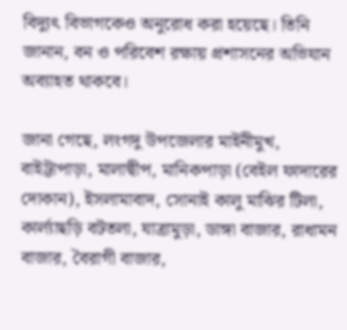বিদ্যুৎ বিভাগকেও অনুরোধ করা হয়েছে। তিনি জানান, বন ও পরিবেশ রক্ষায় প্রশাসনের অভিযান অব্যাহত থাকবে।

জানা গেছে, লংগদু উপজেলার মাইনীমুখ, বাইট্টাপাড়া, মালাদ্বীপ, মানিকপাড়া (বেইল ফাদারের দোকান), ইসলামাবাদ, সোনাই কালু মাঝির টিলা, কার্ল্যাছড়ি বটতলা, যাত্রামুড়া, ডাঙ্গা বাজার, রাধামন বাজার, বৈরাগী বাজার,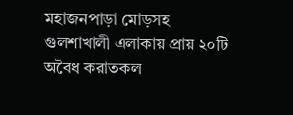মহাজনপাড়া মোড়সহ গুলশাখালী এলাকায় প্রায় ২০টি অবৈধ করাতকল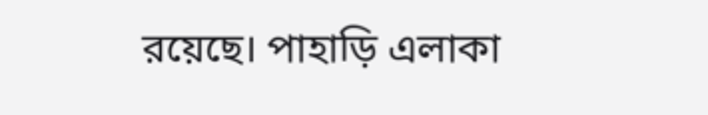রয়েছে। পাহাড়ি এলাকা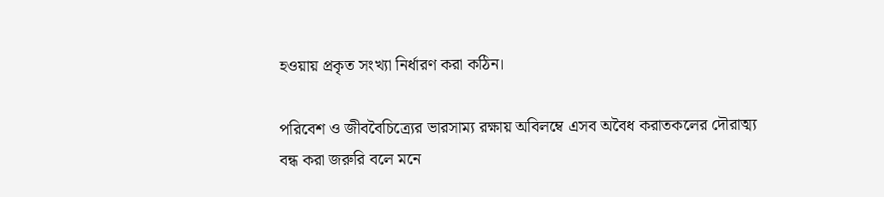হওয়ায় প্রকৃত সংখ্যা নির্ধারণ করা কঠিন।

পরিবেশ ও জীববৈচিত্র্যের ভারসাম্য রক্ষায় অবিলম্বে এসব অবৈধ করাতকলের দৌরাত্ম্য বন্ধ করা জরুরি বলে মনে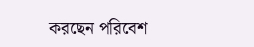করছেন পরিবেশ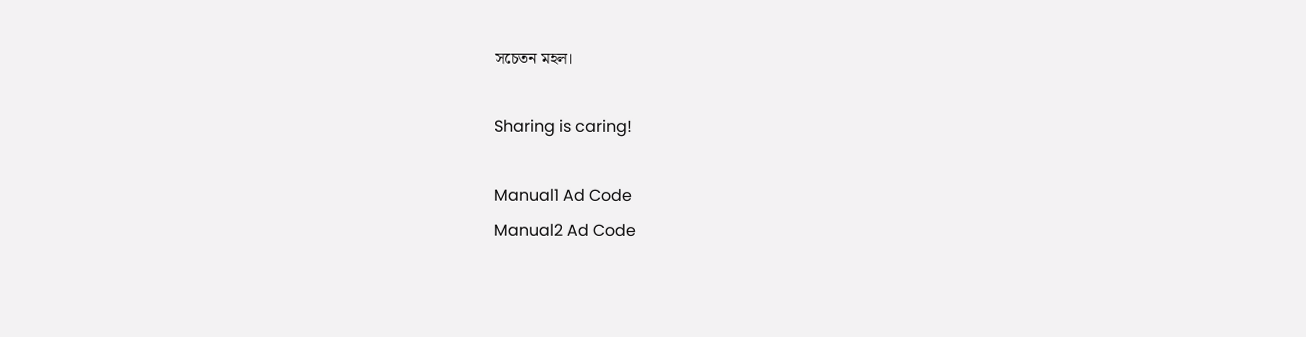সচেতন মহল।

Sharing is caring!

Manual1 Ad Code
Manual2 Ad Code